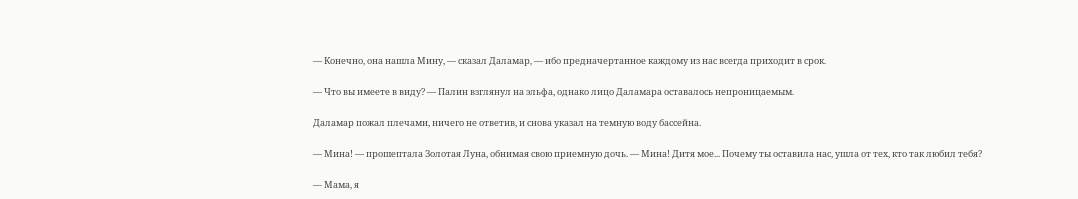— Конечно, она нашла Мину, — сказал Даламар, — ибо предначертанное каждому из нас всегда приходит в срок.

— Что вы имеете в виду? — Палин взглянул на эльфа, однако лицо Даламара оставалось непроницаемым.

Даламар пожал плечами, ничего не ответив, и снова указал на темную воду бассейна.

— Мина! — прошептала Золотая Луна, обнимая свою приемную дочь. — Мина! Дитя мое... Почему ты оставила нас, ушла от тех, кто так любил тебя?

— Мама, я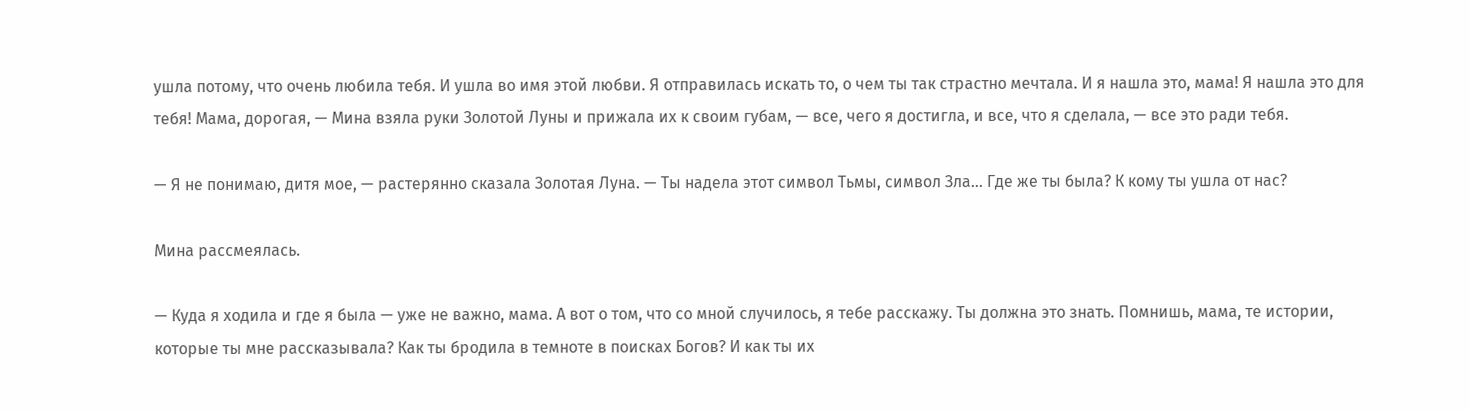ушла потому, что очень любила тебя. И ушла во имя этой любви. Я отправилась искать то, о чем ты так страстно мечтала. И я нашла это, мама! Я нашла это для тебя! Мама, дорогая, — Мина взяла руки Золотой Луны и прижала их к своим губам, — все, чего я достигла, и все, что я сделала, — все это ради тебя.

— Я не понимаю, дитя мое, — растерянно сказала Золотая Луна. — Ты надела этот символ Тьмы, символ Зла... Где же ты была? К кому ты ушла от нас?

Мина рассмеялась.

— Куда я ходила и где я была — уже не важно, мама. А вот о том, что со мной случилось, я тебе расскажу. Ты должна это знать. Помнишь, мама, те истории, которые ты мне рассказывала? Как ты бродила в темноте в поисках Богов? И как ты их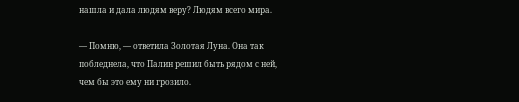нашла и дала людям веру? Людям всего мира.

— Помню, — ответила Золотая Луна. Она так побледнела, что Палин решил быть рядом с ней, чем бы это ему ни грозило.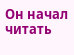Он начал читать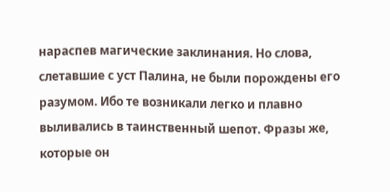нараспев магические заклинания. Но слова, слетавшие с уст Палина, не были порождены его разумом. Ибо те возникали легко и плавно выливались в таинственный шепот. Фразы же, которые он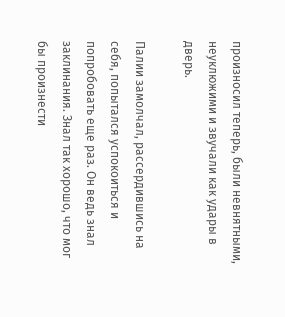произносил теперь, были невнятными, неуклюжими и звучали как удары в дверь.

Палии замолчал, рассердившись на себя, попытался успокоиться и попробовать еще раз. Он ведь знал заклинания. Знал так хорошо, что мог бы произнести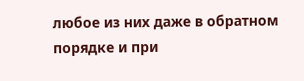любое из них даже в обратном порядке и при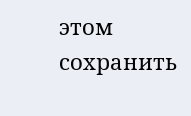этом сохранить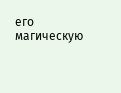его магическую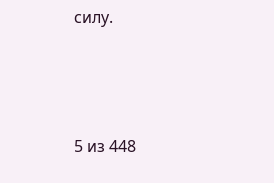силу.



5 из 448